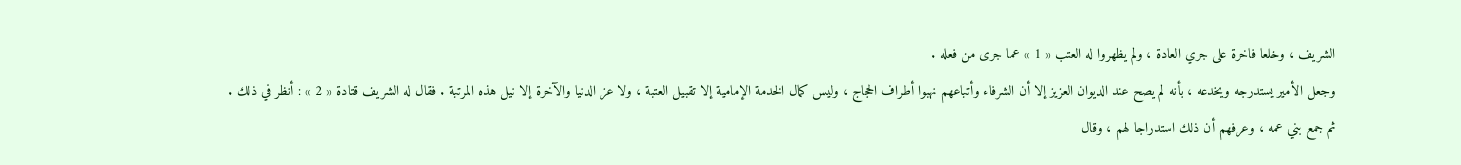الشريف ، وخلعا فاخرة على جري العادة ، ولم يظهروا له العتب « 1 » عما جرى من فعله .
وجعل الأمير يستدرجه ويخدعه ، بأنه لم يصح عند الديوان العزيز إلا أن الشرفاء وأتباعهم نهبوا أطراف الحجاج ، وليس كمال الخدمة الإمامية إلا تقبيل العتبة ، ولا عز الدنيا والآخرة إلا نيل هذه المرتبة . فقال له الشريف قتادة « 2 » : أنظر في ذلك .
ثم جمع بني عمه ، وعرفهم أن ذلك استدراجا لهم ، وقال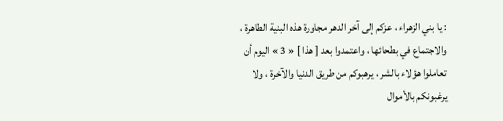: يا بني الزهراء ، عزكم إلى آخر الدهر مجاورة هذه البنية الطاهرة ، والاجتماع في بطحائها ، واعتمدوا بعد [ هذا ] « 3 » اليوم أن تعاملوا هؤلاء بالشر ، يرهبوكم من طريق الدنيا والآخرة ، ولا يرغبونكم بالأموال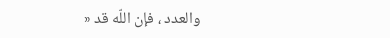والعدد ، فإن اللّه قد «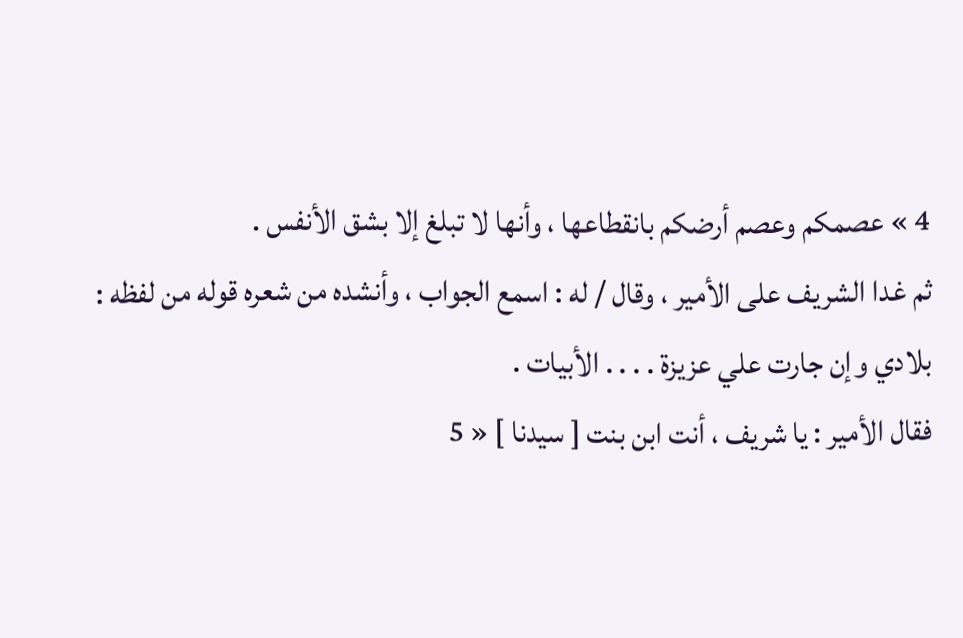4 » عصمكم وعصم أرضكم بانقطاعها ، وأنها لا تبلغ إلا بشق الأنفس .
ثم غدا الشريف على الأمير ، وقال / له : اسمع الجواب ، وأنشده من شعره قوله من لفظه :
بلادي وإن جارت علي عزيزة . . . . الأبيات .
فقال الأمير : يا شريف ، أنت ابن بنت [ سيدنا ] « 5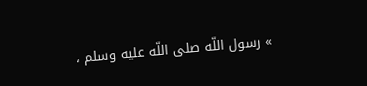» رسول اللّه صلى اللّه عليه وسلم ،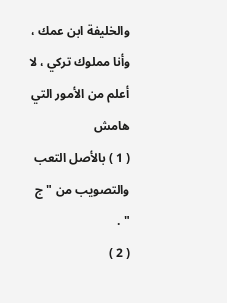والخليفة ابن عمك ، وأنا مملوك تركي ، لا أعلم من الأمور التي
هامش
( 1 ) بالأصل التعب والتصويب من " ج " .
( 2 )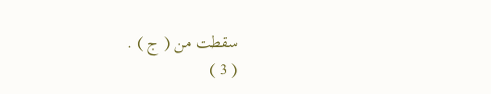سقطت من ( ج ) .
( 3 )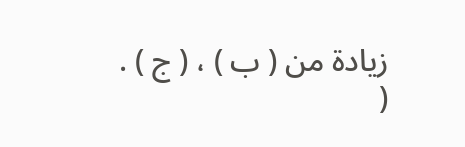زيادة من ( ب ) ، ( ج ) .
(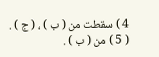4 ) سقطت من ( ب ) ، ( ج ) .
( 5 ) من ( ب ) .